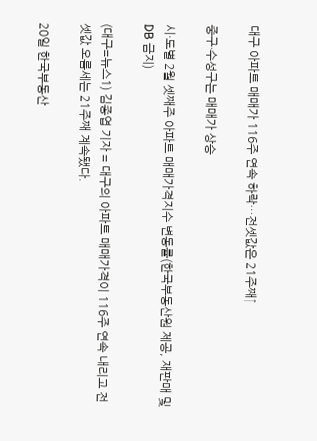대구 아파트 매매가 116주 연속 하락…전셋값은 21주째↑

중구·수성구는 매매가 상승

시·도별 2월 셋째주 아파트 매매가격지수 변동률(한국부동산원 제공, 재판매 및 DB 금지)

(대구=뉴스1) 김종엽 기자 = 대구의 아파트 매매가격이 116주 연속 내리고 전셋값 오름세는 21주째 계속됐다.

20일 한국부동산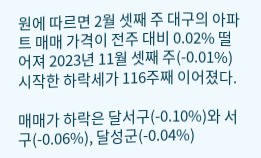원에 따르면 2월 셋째 주 대구의 아파트 매매 가격이 전주 대비 0.02% 떨어져 2023년 11월 셋째 주(-0.01%) 시작한 하락세가 116주째 이어졌다.

매매가 하락은 달서구(-0.10%)와 서구(-0.06%), 달성군(-0.04%)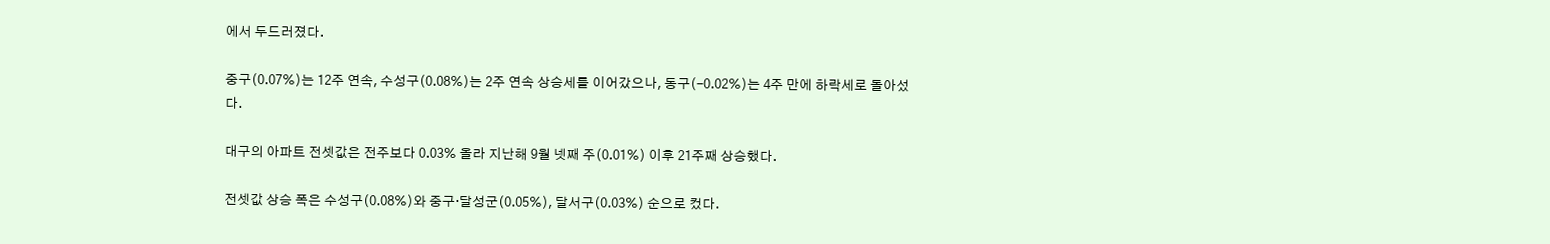에서 두드러졌다.

중구(0.07%)는 12주 연속, 수성구(0.08%)는 2주 연속 상승세를 이어갔으나, 동구(-0.02%)는 4주 만에 하락세로 돌아섰다.

대구의 아파트 전셋값은 전주보다 0.03% 올라 지난해 9월 넷째 주(0.01%) 이후 21주째 상승했다.

전셋값 상승 폭은 수성구(0.08%)와 중구·달성군(0.05%), 달서구(0.03%) 순으로 컸다.